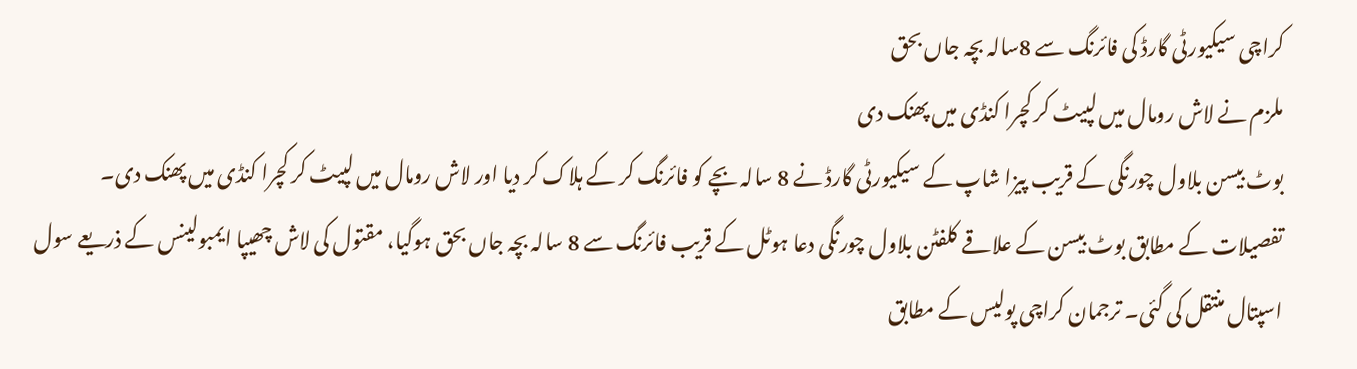کراچی سیکیورٹی گارڈ کی فائرنگ سے 8سالہ بچہ جاں بحق
ملزم نے لاش رومال میں لپیٹ کر کچرا کنڈی میں پھنک دی
بوٹ بیسن بلاول چورنگی کے قریب پیزا شاپ کے سیکیورٹی گارڈ نے 8 سالہ بچے کو فائرنگ کر کے ہلاک کر دیا اور لاش رومال میں لپیٹ کر کچرا کنڈی میں پھنک دی۔
تفصیلات کے مطابق بوٹ بیسن کے علاقے کلفٹن بلاول چورنگی دعا ہوٹل کے قریب فائرنگ سے 8 سالہ بچہ جاں بحق ہوگیا، مقتول کی لاش چھیپا ایمبولینس کے ذریعے سول اسپتال منتقل کی گئی۔ ترجمان کراچی پولیس کے مطابق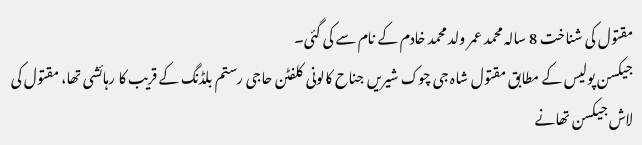مقتول کی شناخت 8 سالہ محمد عمر ولد محمد خادم کے نام سے کی گئی۔
جیکسن پولیس کے مطابق مقتول شاہ جی چوک شیریں جناح کالونی کلفٹن حاجی رستم بلڈنگ کے قریب کا رہائشی تھا، مقتول کی لاش جیکسن تھانے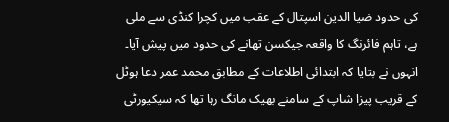کی حدود ضیا الدین اسپتال کے عقب میں کچرا کنڈی سے ملی ہے، تاہم فائرنگ کا واقعہ جیکسن تھانے کی حدود میں پیش آیا۔
انہوں نے بتایا کہ ابتدائی اطلاعات کے مطابق محمد عمر دعا ہوٹل کے قریب پیزا شاپ کے سامنے بھیک مانگ رہا تھا کہ سیکیورٹی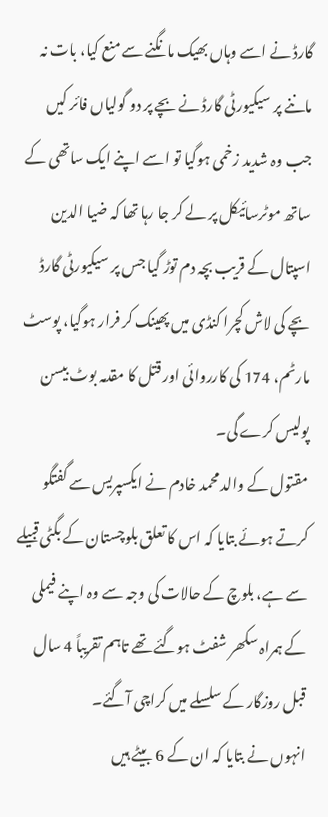گارڈ نے اسے وہاں بھیک مانگنے سے منع کیا، بات نہ ماننے پر سیکیورٹی گارڈ نے بچے پر دو گولیاں فائر کیں جب وہ شدید زخمی ہوگیا تو اسے اپنے ایک ساتھی کے ساتھ موٹرسائیکل پر لے کر جا رہا تھا کہ ضیا الدین اسپتال کے قریب بچہ دم توڑ گیا جس پر سیکیورٹی گارڈ بچے کی لاش کچرا کنڈی میں پھینک کر فرار ہوگیا، پوسٹ مارٹم، 174 کی کارروائی اور قتل کا مقدمہ بوٹ بیسن پولیس کرے گی۔
مقتول کے والد محمد خادم نے ایکسپریس سے گفتگو کرتے ہوئے بتایا کہ اس کا تعلق بلوچستان کے بگٹی قبیلے سے ہے، بلوچ کے حالات کی وجہ سے وہ اپنے فیملی کے ہمراہ سکھر شفٹ ہوگئے تھے تاہم تقریباً 4 سال قبل روزگار کے سلسلے میں کراچی آگئے۔
انہوں نے بتایا کہ ان کے 6 بیٹے ہیں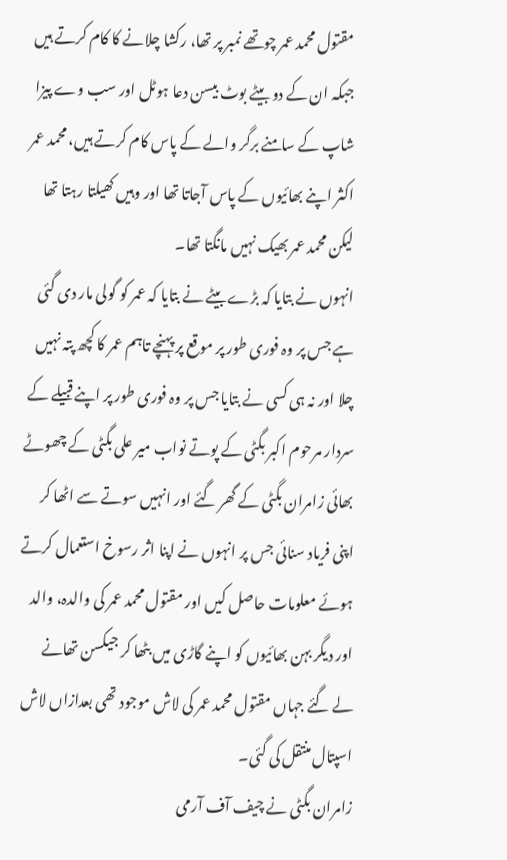مقتول محمد عمر چوتھے نمبر پر تھا، رکشا چلانے کا کام کرتے ہیں جبکہ ان کے دو بیٹے بوٹ بیسن دعا ہوٹل اور سب وے پیزا شاپ کے سامنے برگر والے کے پاس کام کرتے ہیں، محمد عمر اکثر اپنے بھائیوں کے پاس آجاتا تھا اور وہیں کھیلتا رہتا تھا لیکن محمد عمر بھیک نہیں مانگتا تھا۔
انہوں نے بتایا کہ بڑے بیٹے نے بتایا کہ عمر کو گولی مار دی گئی ہے جس پر وہ فوری طور پر موقع پر پہنچے تاہم عمر کا کچھ پتہ نہیں چلا اور نہ ہی کسی نے بتایا جس پر وہ فوری طور پر اپنے قبیلے کے سردار مرحوم اکبر بگٹی کے پوتے نواب میر علی بگٹی کے چھوٹے بھائی زامران بگٹی کے گھر گئے اور انہیں سوتے سے اٹھا کر اپنی فریاد سنائی جس پر انہوں نے اپنا اثر رسوخ استعمال کرتے ہوئے معلومات حاصل کیں اور مقتول محمد عمر کی والدہ، والد اور دیگر بہن بھائیوں کو اپنے گاڑی میں بٹھا کر جیکسن تھانے لے گئے جہاں مقتول محمد عمر کی لاش موجود تھی بعدازاں لاش اسپتال منتقل کی گئی۔
زامران بگٹی نے چیف آف آرمی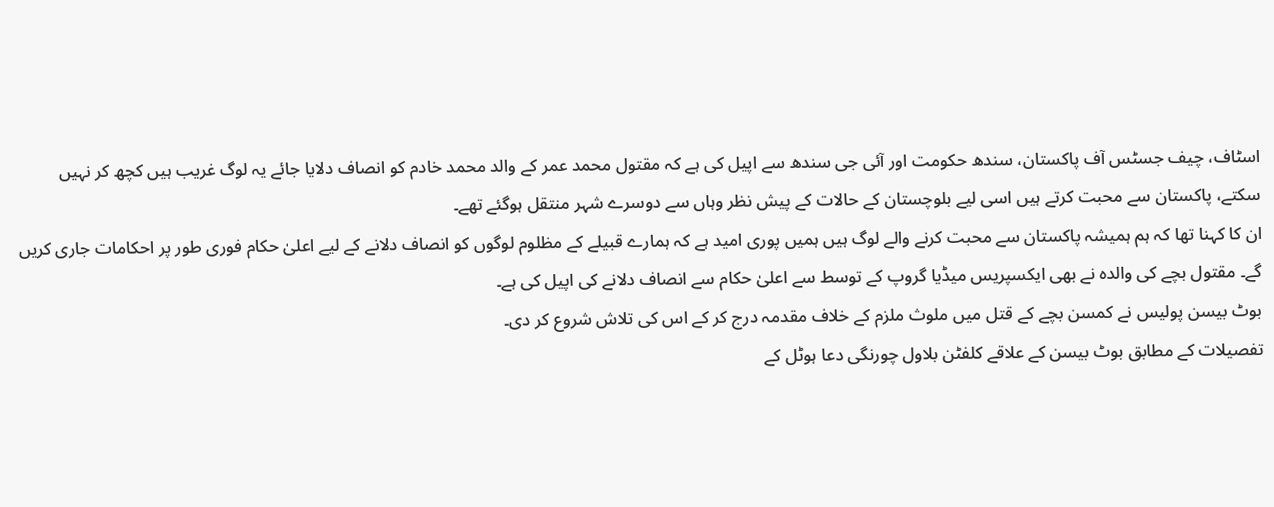اسٹاف، چیف جسٹس آف پاکستان، سندھ حکومت اور آئی جی سندھ سے اپیل کی ہے کہ مقتول محمد عمر کے والد محمد خادم کو انصاف دلایا جائے یہ لوگ غریب ہیں کچھ کر نہیں سکتے، پاکستان سے محبت کرتے ہیں اسی لیے بلوچستان کے حالات کے پیش نظر وہاں سے دوسرے شہر منتقل ہوگئے تھے۔
ان کا کہنا تھا کہ ہم ہمیشہ پاکستان سے محبت کرنے والے لوگ ہیں ہمیں پوری امید ہے کہ ہمارے قبیلے کے مظلوم لوگوں کو انصاف دلانے کے لیے اعلیٰ حکام فوری طور پر احکامات جاری کریں گے۔ مقتول بچے کی والدہ نے بھی ایکسپریس میڈیا گروپ کے توسط سے اعلیٰ حکام سے انصاف دلانے کی اپیل کی ہے۔
بوٹ بیسن پولیس نے کمسن بچے کے قتل میں ملوث ملزم کے خلاف مقدمہ درج کر کے اس کی تلاش شروع کر دی۔
تفصیلات کے مطابق بوٹ بیسن کے علاقے کلفٹن بلاول چورنگی دعا ہوٹل کے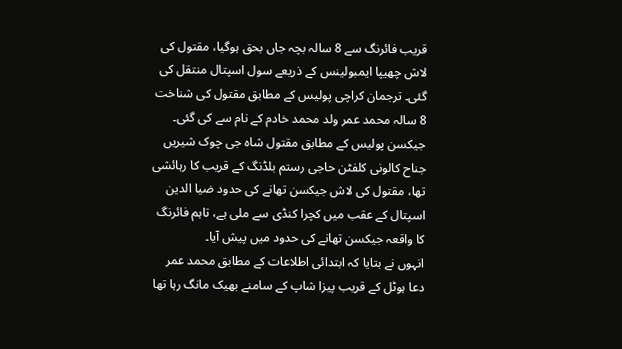قریب فائرنگ سے 8 سالہ بچہ جاں بحق ہوگیا، مقتول کی لاش چھیپا ایمبولینس کے ذریعے سول اسپتال منتقل کی گئی۔ ترجمان کراچی پولیس کے مطابق مقتول کی شناخت 8 سالہ محمد عمر ولد محمد خادم کے نام سے کی گئی۔
جیکسن پولیس کے مطابق مقتول شاہ جی چوک شیریں جناح کالونی کلفٹن حاجی رستم بلڈنگ کے قریب کا رہائشی تھا، مقتول کی لاش جیکسن تھانے کی حدود ضیا الدین اسپتال کے عقب میں کچرا کنڈی سے ملی ہے، تاہم فائرنگ کا واقعہ جیکسن تھانے کی حدود میں پیش آیا۔
انہوں نے بتایا کہ ابتدائی اطلاعات کے مطابق محمد عمر دعا ہوٹل کے قریب پیزا شاپ کے سامنے بھیک مانگ رہا تھا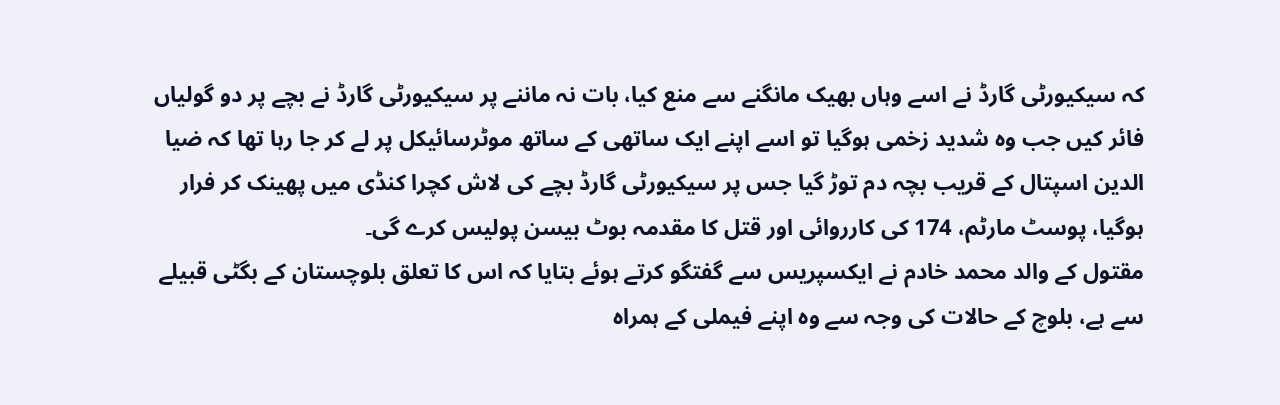کہ سیکیورٹی گارڈ نے اسے وہاں بھیک مانگنے سے منع کیا، بات نہ ماننے پر سیکیورٹی گارڈ نے بچے پر دو گولیاں فائر کیں جب وہ شدید زخمی ہوگیا تو اسے اپنے ایک ساتھی کے ساتھ موٹرسائیکل پر لے کر جا رہا تھا کہ ضیا الدین اسپتال کے قریب بچہ دم توڑ گیا جس پر سیکیورٹی گارڈ بچے کی لاش کچرا کنڈی میں پھینک کر فرار ہوگیا، پوسٹ مارٹم، 174 کی کارروائی اور قتل کا مقدمہ بوٹ بیسن پولیس کرے گی۔
مقتول کے والد محمد خادم نے ایکسپریس سے گفتگو کرتے ہوئے بتایا کہ اس کا تعلق بلوچستان کے بگٹی قبیلے سے ہے، بلوچ کے حالات کی وجہ سے وہ اپنے فیملی کے ہمراہ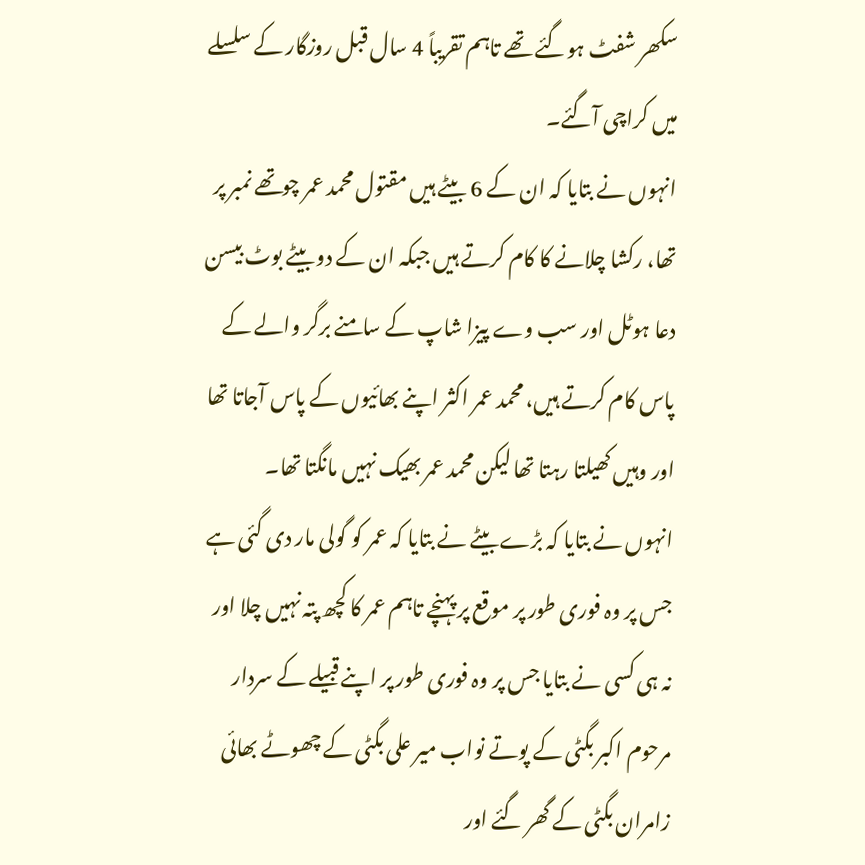سکھر شفٹ ہوگئے تھے تاہم تقریباً 4 سال قبل روزگار کے سلسلے میں کراچی آگئے۔
انہوں نے بتایا کہ ان کے 6 بیٹے ہیں مقتول محمد عمر چوتھے نمبر پر تھا، رکشا چلانے کا کام کرتے ہیں جبکہ ان کے دو بیٹے بوٹ بیسن دعا ہوٹل اور سب وے پیزا شاپ کے سامنے برگر والے کے پاس کام کرتے ہیں، محمد عمر اکثر اپنے بھائیوں کے پاس آجاتا تھا اور وہیں کھیلتا رہتا تھا لیکن محمد عمر بھیک نہیں مانگتا تھا۔
انہوں نے بتایا کہ بڑے بیٹے نے بتایا کہ عمر کو گولی مار دی گئی ہے جس پر وہ فوری طور پر موقع پر پہنچے تاہم عمر کا کچھ پتہ نہیں چلا اور نہ ہی کسی نے بتایا جس پر وہ فوری طور پر اپنے قبیلے کے سردار مرحوم اکبر بگٹی کے پوتے نواب میر علی بگٹی کے چھوٹے بھائی زامران بگٹی کے گھر گئے اور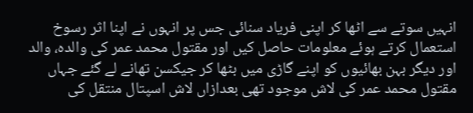انہیں سوتے سے اٹھا کر اپنی فریاد سنائی جس پر انہوں نے اپنا اثر رسوخ استعمال کرتے ہوئے معلومات حاصل کیں اور مقتول محمد عمر کی والدہ، والد اور دیگر بہن بھائیوں کو اپنے گاڑی میں بٹھا کر جیکسن تھانے لے گئے جہاں مقتول محمد عمر کی لاش موجود تھی بعدازاں لاش اسپتال منتقل کی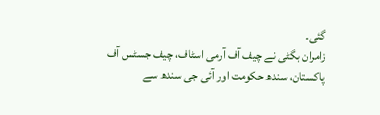گئی۔
زامران بگٹی نے چیف آف آرمی اسٹاف، چیف جسٹس آف پاکستان، سندھ حکومت اور آئی جی سندھ سے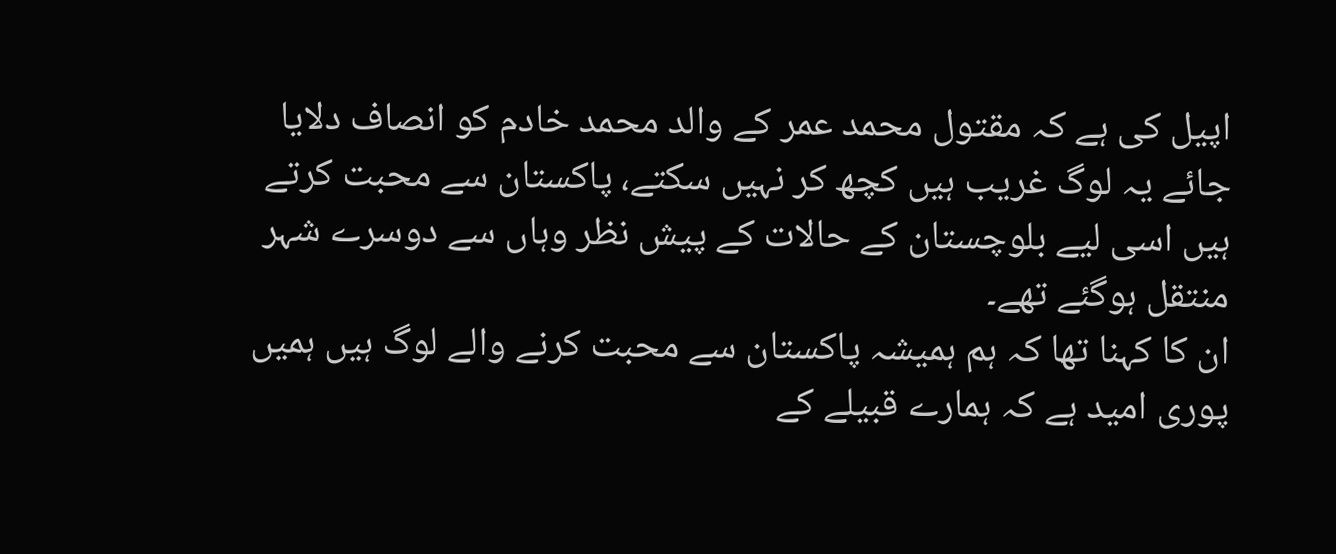اپیل کی ہے کہ مقتول محمد عمر کے والد محمد خادم کو انصاف دلایا جائے یہ لوگ غریب ہیں کچھ کر نہیں سکتے، پاکستان سے محبت کرتے ہیں اسی لیے بلوچستان کے حالات کے پیش نظر وہاں سے دوسرے شہر منتقل ہوگئے تھے۔
ان کا کہنا تھا کہ ہم ہمیشہ پاکستان سے محبت کرنے والے لوگ ہیں ہمیں پوری امید ہے کہ ہمارے قبیلے کے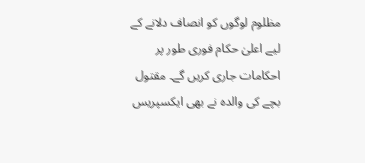مظلوم لوگوں کو انصاف دلانے کے لیے اعلیٰ حکام فوری طور پر احکامات جاری کریں گے۔ مقتول بچے کی والدہ نے بھی ایکسپریس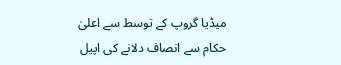میڈیا گروپ کے توسط سے اعلیٰ حکام سے انصاف دلانے کی اپیل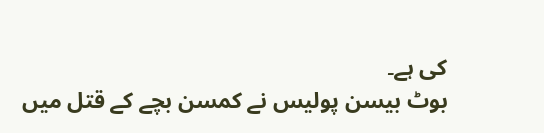کی ہے۔
بوٹ بیسن پولیس نے کمسن بچے کے قتل میں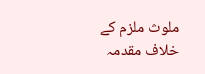ملوث ملزم کے خلاف مقدمہ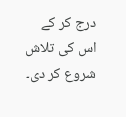درج کر کے اس کی تلاش شروع کر دی۔